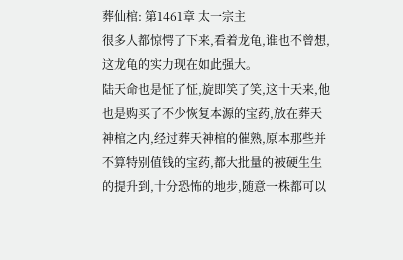葬仙棺: 第1461章 太一宗主
很多人都惊愕了下来,看着龙龟,谁也不曾想,这龙龟的实力现在如此强大。
陆天命也是怔了怔,旋即笑了笑,这十天来,他也是购买了不少恢复本源的宝药,放在葬天神棺之内,经过葬天神棺的催熟,原本那些并不算特别值钱的宝药,都大批量的被硬生生的提升到,十分恐怖的地步,随意一株都可以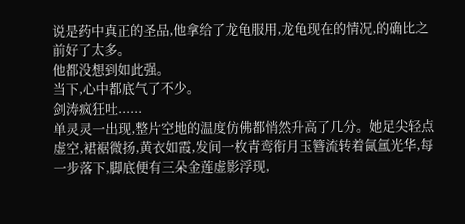说是药中真正的圣品,他拿给了龙龟服用,龙龟现在的情况,的确比之前好了太多。
他都没想到如此强。
当下,心中都底气了不少。
剑涛疯狂吐......
单灵灵一出现,整片空地的温度仿佛都悄然升高了几分。她足尖轻点虚空,裙裾微扬,黄衣如霞,发间一枚青鸾衔月玉簪流转着氤氲光华,每一步落下,脚底便有三朵金莲虚影浮现,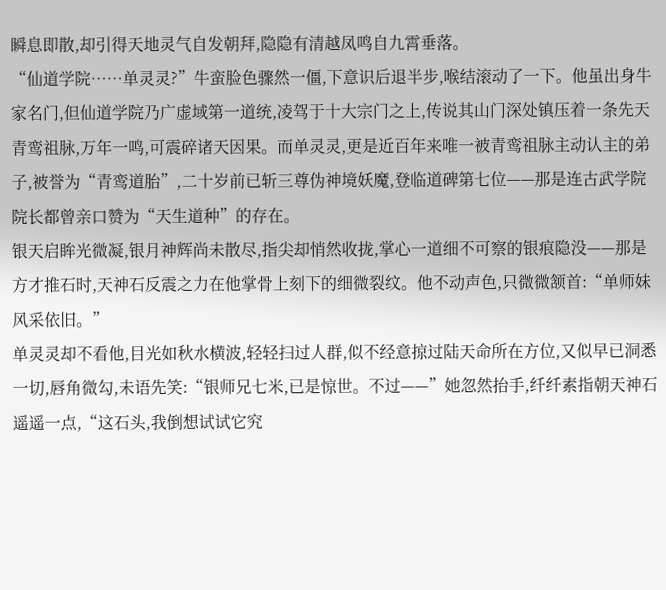瞬息即散,却引得天地灵气自发朝拜,隐隐有清越凤鸣自九霄垂落。
“仙道学院……单灵灵?”牛蛮脸色骤然一僵,下意识后退半步,喉结滚动了一下。他虽出身牛家名门,但仙道学院乃广虚域第一道统,凌驾于十大宗门之上,传说其山门深处镇压着一条先天青鸾祖脉,万年一鸣,可震碎诸天因果。而单灵灵,更是近百年来唯一被青鸾祖脉主动认主的弟子,被誉为“青鸾道胎”,二十岁前已斩三尊伪神境妖魔,登临道碑第七位——那是连古武学院院长都曾亲口赞为“天生道种”的存在。
银天启眸光微凝,银月神辉尚未散尽,指尖却悄然收拢,掌心一道细不可察的银痕隐没——那是方才推石时,天神石反震之力在他掌骨上刻下的细微裂纹。他不动声色,只微微颔首:“单师妹风采依旧。”
单灵灵却不看他,目光如秋水横波,轻轻扫过人群,似不经意掠过陆天命所在方位,又似早已洞悉一切,唇角微勾,未语先笑:“银师兄七米,已是惊世。不过——”她忽然抬手,纤纤素指朝天神石遥遥一点,“这石头,我倒想试试它究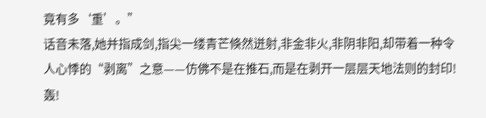竟有多‘重’。”
话音未落,她并指成剑,指尖一缕青芒倏然迸射,非金非火,非阴非阳,却带着一种令人心悸的“剥离”之意——仿佛不是在推石,而是在剥开一层层天地法则的封印!
轰!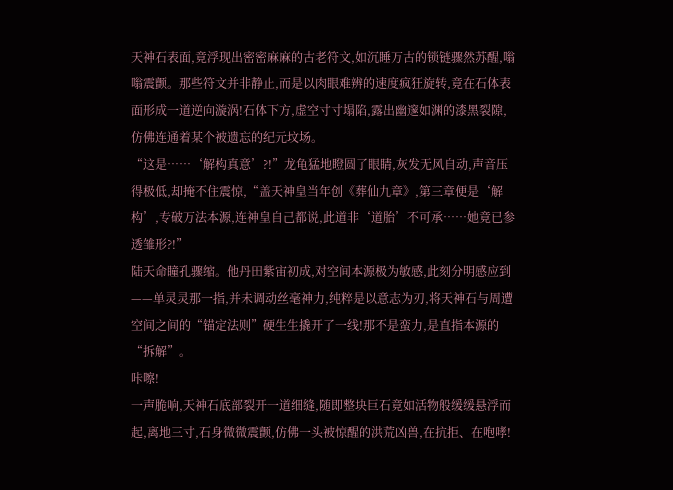天神石表面,竟浮现出密密麻麻的古老符文,如沉睡万古的锁链骤然苏醒,嗡嗡震颤。那些符文并非静止,而是以肉眼难辨的速度疯狂旋转,竟在石体表面形成一道逆向漩涡!石体下方,虚空寸寸塌陷,露出幽邃如渊的漆黑裂隙,仿佛连通着某个被遗忘的纪元坟场。
“这是……‘解构真意’?!”龙龟猛地瞪圆了眼睛,灰发无风自动,声音压得极低,却掩不住震惊,“盖天神皇当年创《葬仙九章》,第三章便是‘解构’,专破万法本源,连神皇自己都说,此道非‘道胎’不可承……她竟已参透雏形?!”
陆天命瞳孔骤缩。他丹田紫宙初成,对空间本源极为敏感,此刻分明感应到——单灵灵那一指,并未调动丝毫神力,纯粹是以意志为刃,将天神石与周遭空间之间的“锚定法则”硬生生撬开了一线!那不是蛮力,是直指本源的“拆解”。
咔嚓!
一声脆响,天神石底部裂开一道细缝,随即整块巨石竟如活物般缓缓悬浮而起,离地三寸,石身微微震颤,仿佛一头被惊醒的洪荒凶兽,在抗拒、在咆哮!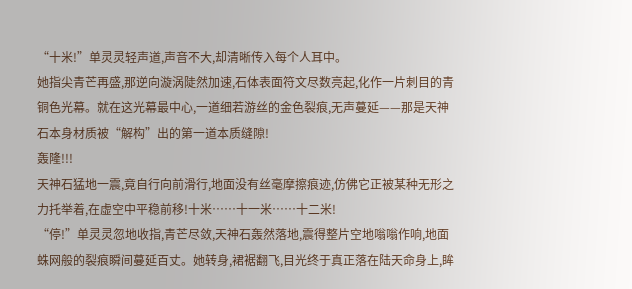“十米!”单灵灵轻声道,声音不大,却清晰传入每个人耳中。
她指尖青芒再盛,那逆向漩涡陡然加速,石体表面符文尽数亮起,化作一片刺目的青铜色光幕。就在这光幕最中心,一道细若游丝的金色裂痕,无声蔓延——那是天神石本身材质被“解构”出的第一道本质缝隙!
轰隆!!!
天神石猛地一震,竟自行向前滑行,地面没有丝毫摩擦痕迹,仿佛它正被某种无形之力托举着,在虚空中平稳前移!十米……十一米……十二米!
“停!”单灵灵忽地收指,青芒尽敛,天神石轰然落地,震得整片空地嗡嗡作响,地面蛛网般的裂痕瞬间蔓延百丈。她转身,裙裾翻飞,目光终于真正落在陆天命身上,眸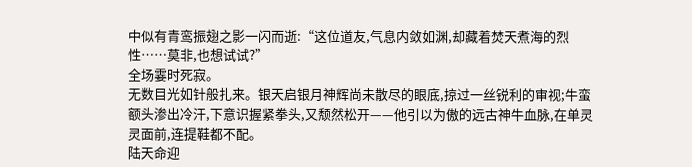中似有青鸾振翅之影一闪而逝:“这位道友,气息内敛如渊,却藏着焚天煮海的烈性……莫非,也想试试?”
全场霎时死寂。
无数目光如针般扎来。银天启银月神辉尚未散尽的眼底,掠过一丝锐利的审视;牛蛮额头渗出冷汗,下意识握紧拳头,又颓然松开——他引以为傲的远古神牛血脉,在单灵灵面前,连提鞋都不配。
陆天命迎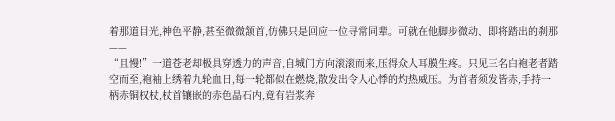着那道目光,神色平静,甚至微微颔首,仿佛只是回应一位寻常同辈。可就在他脚步微动、即将踏出的刹那——
“且慢!”一道苍老却极具穿透力的声音,自城门方向滚滚而来,压得众人耳膜生疼。只见三名白袍老者踏空而至,袍袖上绣着九轮血日,每一轮都似在燃烧,散发出令人心悸的灼热威压。为首者须发皆赤,手持一柄赤铜权杖,杖首镶嵌的赤色晶石内,竟有岩浆奔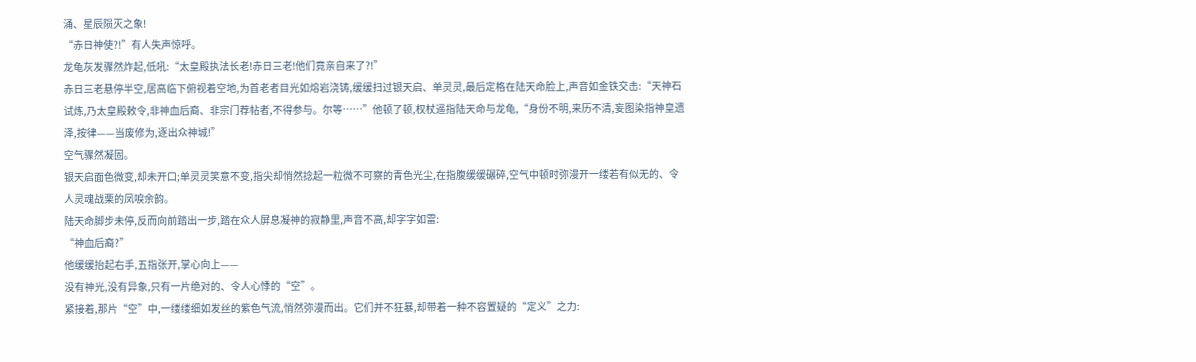涌、星辰陨灭之象!
“赤日神使?!”有人失声惊呼。
龙龟灰发骤然炸起,低吼:“太皇殿执法长老!赤日三老!他们竟亲自来了?!”
赤日三老悬停半空,居高临下俯视着空地,为首老者目光如熔岩浇铸,缓缓扫过银天启、单灵灵,最后定格在陆天命脸上,声音如金铁交击:“天神石试炼,乃太皇殿敕令,非神血后裔、非宗门荐帖者,不得参与。尔等……”他顿了顿,权杖遥指陆天命与龙龟,“身份不明,来历不清,妄图染指神皇遗泽,按律——当废修为,逐出众神城!”
空气骤然凝固。
银天启面色微变,却未开口;单灵灵笑意不变,指尖却悄然捻起一粒微不可察的青色光尘,在指腹缓缓碾碎,空气中顿时弥漫开一缕若有似无的、令人灵魂战栗的凤唳余韵。
陆天命脚步未停,反而向前踏出一步,踏在众人屏息凝神的寂静里,声音不高,却字字如雷:
“神血后裔?”
他缓缓抬起右手,五指张开,掌心向上——
没有神光,没有异象,只有一片绝对的、令人心悸的“空”。
紧接着,那片“空”中,一缕缕细如发丝的紫色气流,悄然弥漫而出。它们并不狂暴,却带着一种不容置疑的“定义”之力: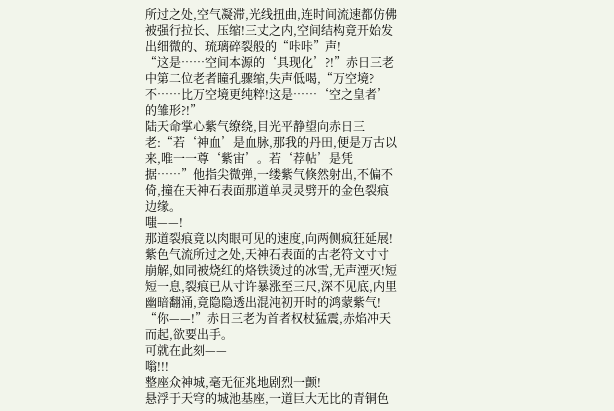所过之处,空气凝滞,光线扭曲,连时间流速都仿佛被强行拉长、压缩!三丈之内,空间结构竟开始发出细微的、琉璃碎裂般的“咔咔”声!
“这是……空间本源的‘具现化’?!”赤日三老中第二位老者瞳孔骤缩,失声低喝,“万空境?不……比万空境更纯粹!这是……‘空之皇者’的雏形?!”
陆天命掌心紫气缭绕,目光平静望向赤日三老:“若‘神血’是血脉,那我的丹田,便是万古以来,唯一一尊‘紫宙’。若‘荐帖’是凭据……”他指尖微弹,一缕紫气倏然射出,不偏不倚,撞在天神石表面那道单灵灵劈开的金色裂痕边缘。
嗤——!
那道裂痕竟以肉眼可见的速度,向两侧疯狂延展!紫色气流所过之处,天神石表面的古老符文寸寸崩解,如同被烧红的烙铁烫过的冰雪,无声湮灭!短短一息,裂痕已从寸许暴涨至三尺,深不见底,内里幽暗翻涌,竟隐隐透出混沌初开时的鸿蒙紫气!
“你——!”赤日三老为首者权杖猛震,赤焰冲天而起,欲要出手。
可就在此刻——
嗡!!!
整座众神城,毫无征兆地剧烈一颤!
悬浮于天穹的城池基座,一道巨大无比的青铜色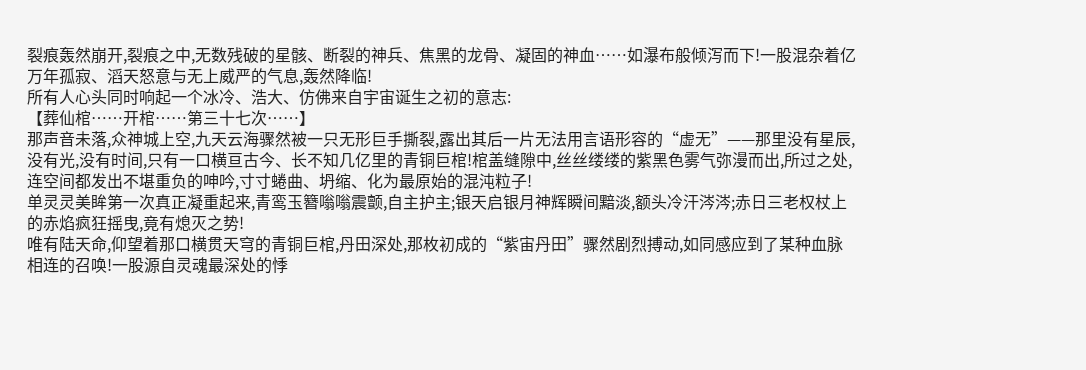裂痕轰然崩开,裂痕之中,无数残破的星骸、断裂的神兵、焦黑的龙骨、凝固的神血……如瀑布般倾泻而下!一股混杂着亿万年孤寂、滔天怒意与无上威严的气息,轰然降临!
所有人心头同时响起一个冰冷、浩大、仿佛来自宇宙诞生之初的意志:
【葬仙棺……开棺……第三十七次……】
那声音未落,众神城上空,九天云海骤然被一只无形巨手撕裂,露出其后一片无法用言语形容的“虚无”——那里没有星辰,没有光,没有时间,只有一口横亘古今、长不知几亿里的青铜巨棺!棺盖缝隙中,丝丝缕缕的紫黑色雾气弥漫而出,所过之处,连空间都发出不堪重负的呻吟,寸寸蜷曲、坍缩、化为最原始的混沌粒子!
单灵灵美眸第一次真正凝重起来,青鸾玉簪嗡嗡震颤,自主护主;银天启银月神辉瞬间黯淡,额头冷汗涔涔;赤日三老权杖上的赤焰疯狂摇曳,竟有熄灭之势!
唯有陆天命,仰望着那口横贯天穹的青铜巨棺,丹田深处,那枚初成的“紫宙丹田”骤然剧烈搏动,如同感应到了某种血脉相连的召唤!一股源自灵魂最深处的悸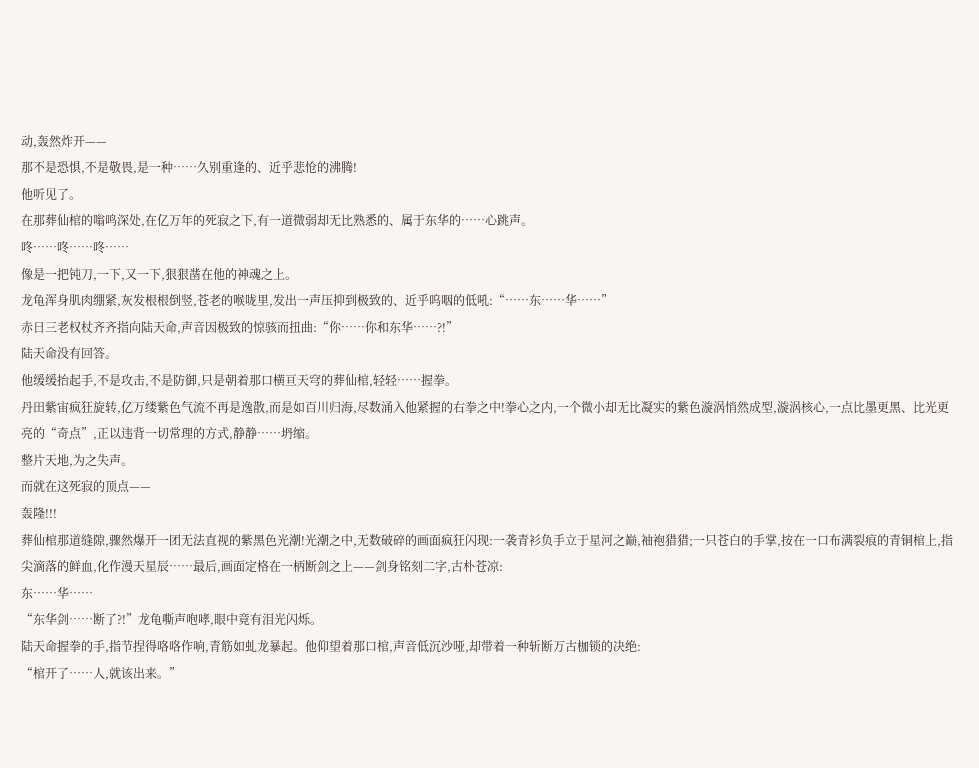动,轰然炸开——
那不是恐惧,不是敬畏,是一种……久别重逢的、近乎悲怆的沸腾!
他听见了。
在那葬仙棺的嗡鸣深处,在亿万年的死寂之下,有一道微弱却无比熟悉的、属于东华的……心跳声。
咚……咚……咚……
像是一把钝刀,一下,又一下,狠狠凿在他的神魂之上。
龙龟浑身肌肉绷紧,灰发根根倒竖,苍老的喉咙里,发出一声压抑到极致的、近乎呜咽的低吼:“……东……华……”
赤日三老权杖齐齐指向陆天命,声音因极致的惊骇而扭曲:“你……你和东华……?!”
陆天命没有回答。
他缓缓抬起手,不是攻击,不是防御,只是朝着那口横亘天穹的葬仙棺,轻轻……握拳。
丹田紫宙疯狂旋转,亿万缕紫色气流不再是逸散,而是如百川归海,尽数涌入他紧握的右拳之中!拳心之内,一个微小却无比凝实的紫色漩涡悄然成型,漩涡核心,一点比墨更黑、比光更亮的“奇点”,正以违背一切常理的方式,静静……坍缩。
整片天地,为之失声。
而就在这死寂的顶点——
轰隆!!!
葬仙棺那道缝隙,骤然爆开一团无法直视的紫黑色光潮!光潮之中,无数破碎的画面疯狂闪现:一袭青衫负手立于星河之巅,袖袍猎猎;一只苍白的手掌,按在一口布满裂痕的青铜棺上,指尖滴落的鲜血,化作漫天星辰……最后,画面定格在一柄断剑之上——剑身铭刻二字,古朴苍凉:
东……华……
“东华剑……断了?!”龙龟嘶声咆哮,眼中竟有泪光闪烁。
陆天命握拳的手,指节捏得咯咯作响,青筋如虬龙暴起。他仰望着那口棺,声音低沉沙哑,却带着一种斩断万古枷锁的决绝:
“棺开了……人,就该出来。”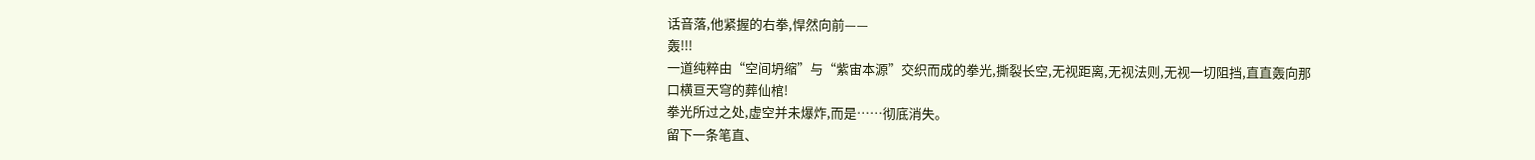话音落,他紧握的右拳,悍然向前——
轰!!!
一道纯粹由“空间坍缩”与“紫宙本源”交织而成的拳光,撕裂长空,无视距离,无视法则,无视一切阻挡,直直轰向那口横亘天穹的葬仙棺!
拳光所过之处,虚空并未爆炸,而是……彻底消失。
留下一条笔直、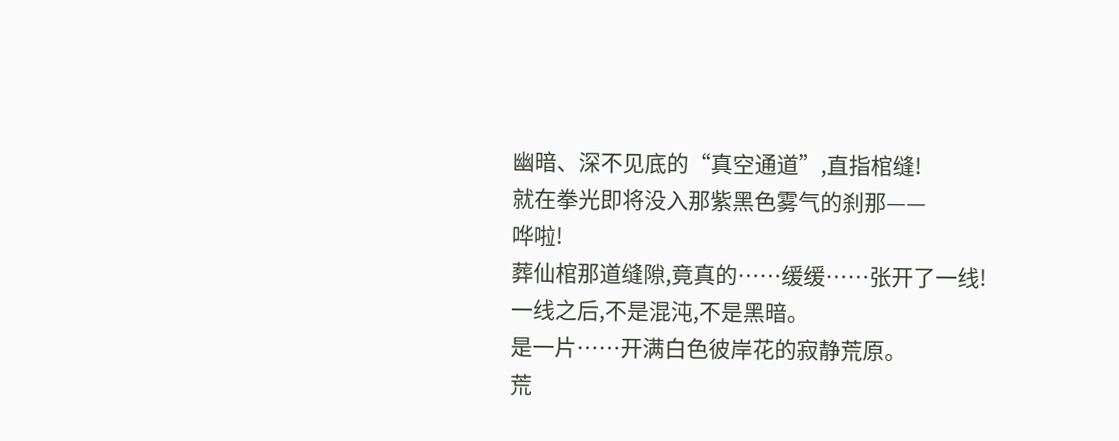幽暗、深不见底的“真空通道”,直指棺缝!
就在拳光即将没入那紫黑色雾气的刹那——
哗啦!
葬仙棺那道缝隙,竟真的……缓缓……张开了一线!
一线之后,不是混沌,不是黑暗。
是一片……开满白色彼岸花的寂静荒原。
荒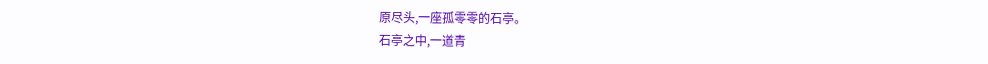原尽头,一座孤零零的石亭。
石亭之中,一道青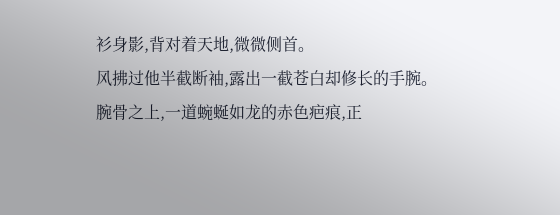衫身影,背对着天地,微微侧首。
风拂过他半截断袖,露出一截苍白却修长的手腕。
腕骨之上,一道蜿蜒如龙的赤色疤痕,正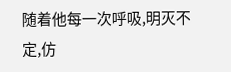随着他每一次呼吸,明灭不定,仿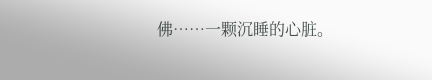佛……一颗沉睡的心脏。